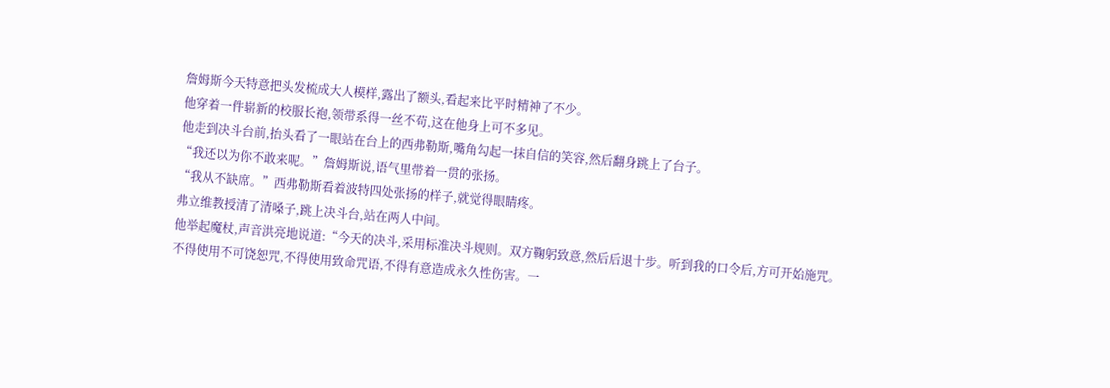詹姆斯今天特意把头发梳成大人模样,露出了额头,看起来比平时精神了不少。
他穿着一件崭新的校服长袍,领带系得一丝不苟,这在他身上可不多见。
他走到决斗台前,抬头看了一眼站在台上的西弗勒斯,嘴角勾起一抹自信的笑容,然后翻身跳上了台子。
“我还以为你不敢来呢。”詹姆斯说,语气里带着一贯的张扬。
“我从不缺席。”西弗勒斯看着波特四处张扬的样子,就觉得眼睛疼。
弗立维教授清了清嗓子,跳上决斗台,站在两人中间。
他举起魔杖,声音洪亮地说道:“今天的决斗,采用标准决斗规则。双方鞠躬致意,然后后退十步。听到我的口令后,方可开始施咒。不得使用不可饶恕咒,不得使用致命咒语,不得有意造成永久性伤害。一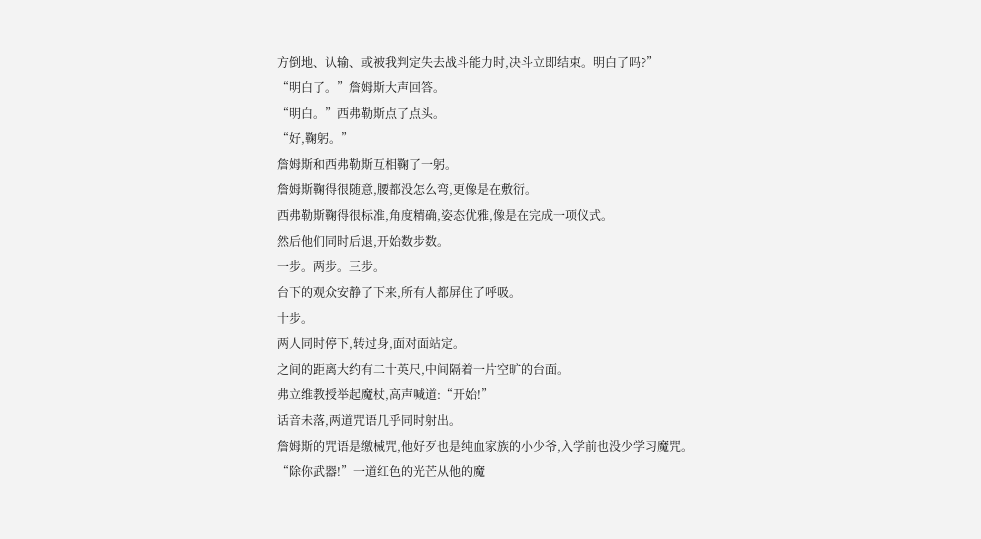方倒地、认输、或被我判定失去战斗能力时,决斗立即结束。明白了吗?”
“明白了。”詹姆斯大声回答。
“明白。”西弗勒斯点了点头。
“好,鞠躬。”
詹姆斯和西弗勒斯互相鞠了一躬。
詹姆斯鞠得很随意,腰都没怎么弯,更像是在敷衍。
西弗勒斯鞠得很标准,角度精确,姿态优雅,像是在完成一项仪式。
然后他们同时后退,开始数步数。
一步。两步。三步。
台下的观众安静了下来,所有人都屏住了呼吸。
十步。
两人同时停下,转过身,面对面站定。
之间的距离大约有二十英尺,中间隔着一片空旷的台面。
弗立维教授举起魔杖,高声喊道:“开始!”
话音未落,两道咒语几乎同时射出。
詹姆斯的咒语是缴械咒,他好歹也是纯血家族的小少爷,入学前也没少学习魔咒。
“除你武器!”一道红色的光芒从他的魔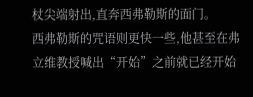杖尖端射出,直奔西弗勒斯的面门。
西弗勒斯的咒语则更快一些,他甚至在弗立维教授喊出“开始”之前就已经开始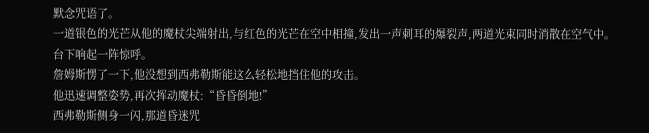默念咒语了。
一道银色的光芒从他的魔杖尖端射出,与红色的光芒在空中相撞,发出一声刺耳的爆裂声,两道光束同时消散在空气中。
台下响起一阵惊呼。
詹姆斯愣了一下,他没想到西弗勒斯能这么轻松地挡住他的攻击。
他迅速调整姿势,再次挥动魔杖:“昏昏倒地!”
西弗勒斯侧身一闪,那道昏迷咒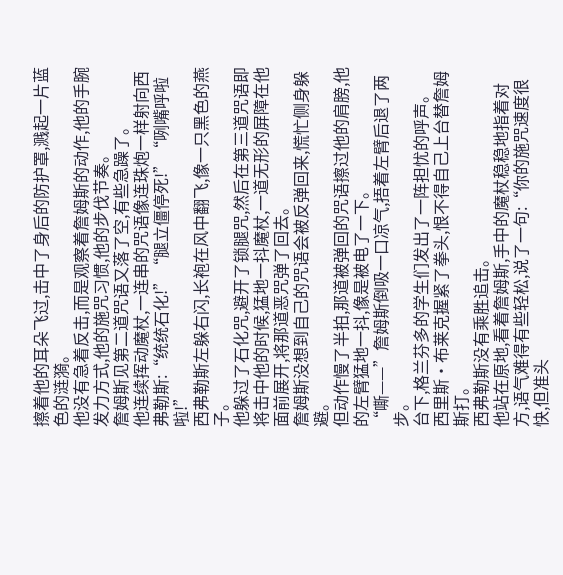擦着他的耳朵飞过,击中了身后的防护罩,溅起一片蓝色的涟漪。
他没有急着反击,而是观察着詹姆斯的动作,他的手腕发力方式,他的施咒习惯,他的步伐节奏。
詹姆斯见第二道咒语又落了空,有些急躁了。
他连续挥动魔杖,一连串的咒语像连珠炮一样射向西弗勒斯:“统统石化!”“腿立僵停死!”“咧嘴呼啦啦!”
西弗勒斯左躲右闪,长袍在风中翻飞,像一只黑色的燕子。
他躲过了石化咒,避开了锁腿咒,然后在第三道咒语即将击中他的时候,猛地一抖魔杖,一道无形的屏障在他面前展开,将那道恶咒弹了回去。
詹姆斯没想到自己的咒语会被反弹回来,慌忙侧身躲避。
但动作慢了半拍,那道被弹回的咒语擦过他的肩膀,他的左臂猛地一抖,像是被电了一下。
“嘶——”詹姆斯倒吸一口凉气,捂着左臂后退了两步。
台下,格兰芬多的学生们发出了一阵担忧的呼声。
西里斯·布莱克握紧了拳头,恨不得自己上台替詹姆斯打。
西弗勒斯没有乘胜追击。
他站在原地,看着詹姆斯,手中的魔杖稳稳地指着对方,语气难得有些轻松,说了一句:“你的施咒速度很快,但准头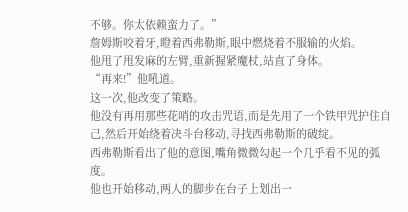不够。你太依赖蛮力了。”
詹姆斯咬着牙,瞪着西弗勒斯,眼中燃烧着不服输的火焰。
他甩了甩发麻的左臂,重新握紧魔杖,站直了身体。
“再来!”他吼道。
这一次,他改变了策略。
他没有再用那些花哨的攻击咒语,而是先用了一个铁甲咒护住自己,然后开始绕着决斗台移动,寻找西弗勒斯的破绽。
西弗勒斯看出了他的意图,嘴角微微勾起一个几乎看不见的弧度。
他也开始移动,两人的脚步在台子上划出一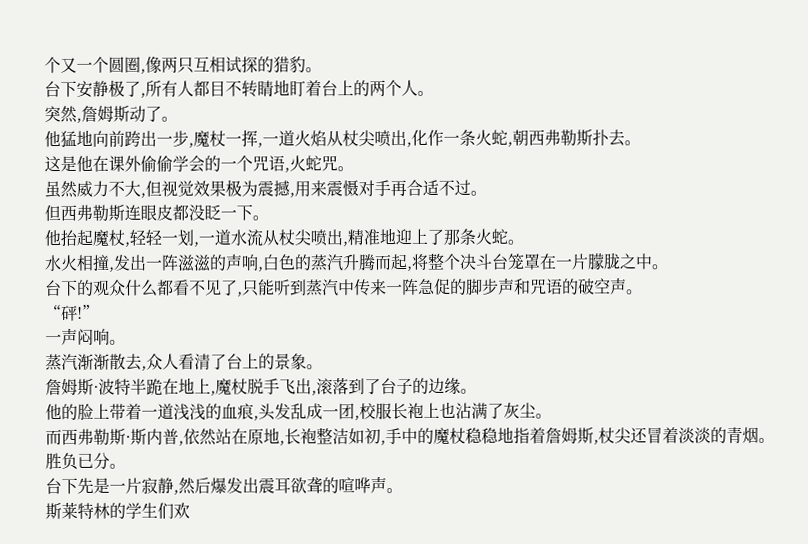个又一个圆圈,像两只互相试探的猎豹。
台下安静极了,所有人都目不转睛地盯着台上的两个人。
突然,詹姆斯动了。
他猛地向前跨出一步,魔杖一挥,一道火焰从杖尖喷出,化作一条火蛇,朝西弗勒斯扑去。
这是他在课外偷偷学会的一个咒语,火蛇咒。
虽然威力不大,但视觉效果极为震撼,用来震慑对手再合适不过。
但西弗勒斯连眼皮都没眨一下。
他抬起魔杖,轻轻一划,一道水流从杖尖喷出,精准地迎上了那条火蛇。
水火相撞,发出一阵滋滋的声响,白色的蒸汽升腾而起,将整个决斗台笼罩在一片朦胧之中。
台下的观众什么都看不见了,只能听到蒸汽中传来一阵急促的脚步声和咒语的破空声。
“砰!”
一声闷响。
蒸汽渐渐散去,众人看清了台上的景象。
詹姆斯·波特半跪在地上,魔杖脱手飞出,滚落到了台子的边缘。
他的脸上带着一道浅浅的血痕,头发乱成一团,校服长袍上也沾满了灰尘。
而西弗勒斯·斯内普,依然站在原地,长袍整洁如初,手中的魔杖稳稳地指着詹姆斯,杖尖还冒着淡淡的青烟。
胜负已分。
台下先是一片寂静,然后爆发出震耳欲聋的喧哗声。
斯莱特林的学生们欢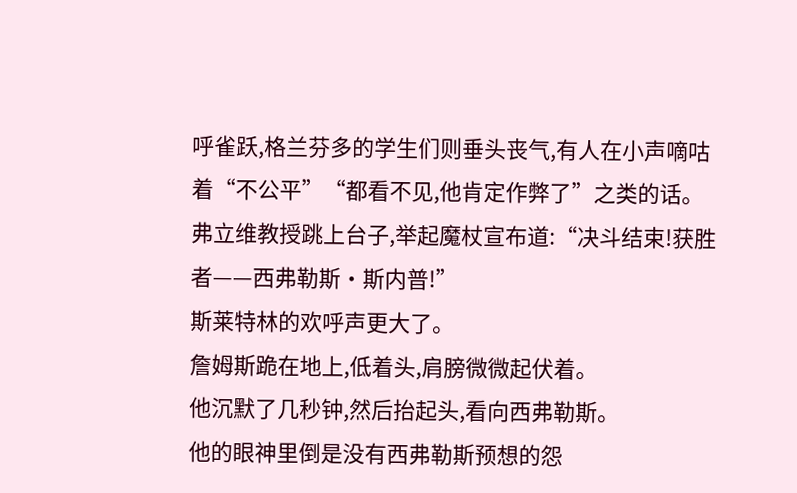呼雀跃,格兰芬多的学生们则垂头丧气,有人在小声嘀咕着“不公平”“都看不见,他肯定作弊了”之类的话。
弗立维教授跳上台子,举起魔杖宣布道:“决斗结束!获胜者——西弗勒斯·斯内普!”
斯莱特林的欢呼声更大了。
詹姆斯跪在地上,低着头,肩膀微微起伏着。
他沉默了几秒钟,然后抬起头,看向西弗勒斯。
他的眼神里倒是没有西弗勒斯预想的怨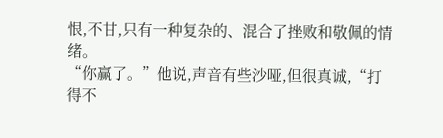恨,不甘,只有一种复杂的、混合了挫败和敬佩的情绪。
“你赢了。”他说,声音有些沙哑,但很真诚,“打得不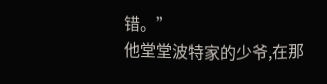错。”
他堂堂波特家的少爷,在那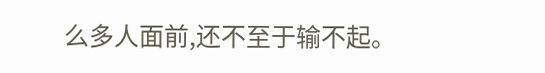么多人面前,还不至于输不起。